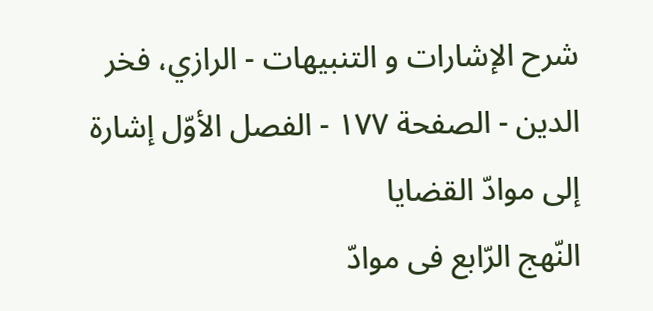شرح الإشارات و التنبيهات - الرازي، فخر الدين - الصفحة ١٧٧ - الفصل الأوّل إشارة إلى موادّ القضايا
النّهج الرّابع فى موادّ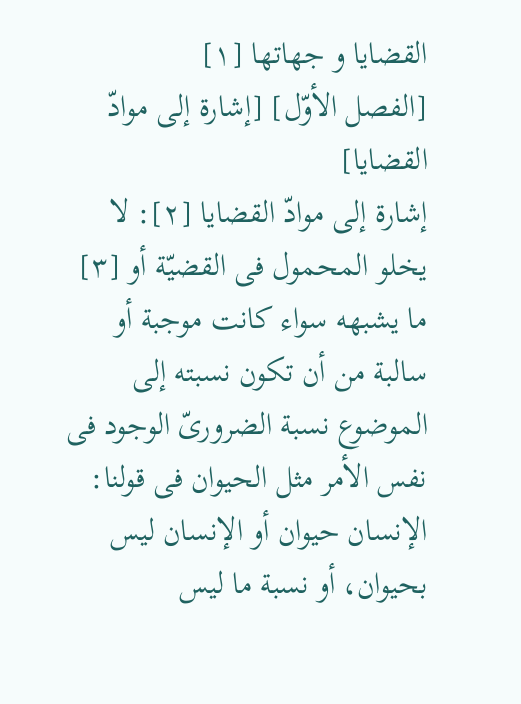القضايا و جهاتها [١]
[الفصل الأوّل] [إشارة إلى موادّ القضايا]
إشارة إلى موادّ القضايا [٢]: لا يخلو المحمول فى القضيّة أو [٣] ما يشبهه سواء كانت موجبة أو سالبة من أن تكون نسبته إلى الموضوع نسبة الضرورىّ الوجود فى نفس الأمر مثل الحيوان فى قولنا: الإنسان حيوان أو الإنسان ليس بحيوان، أو نسبة ما ليس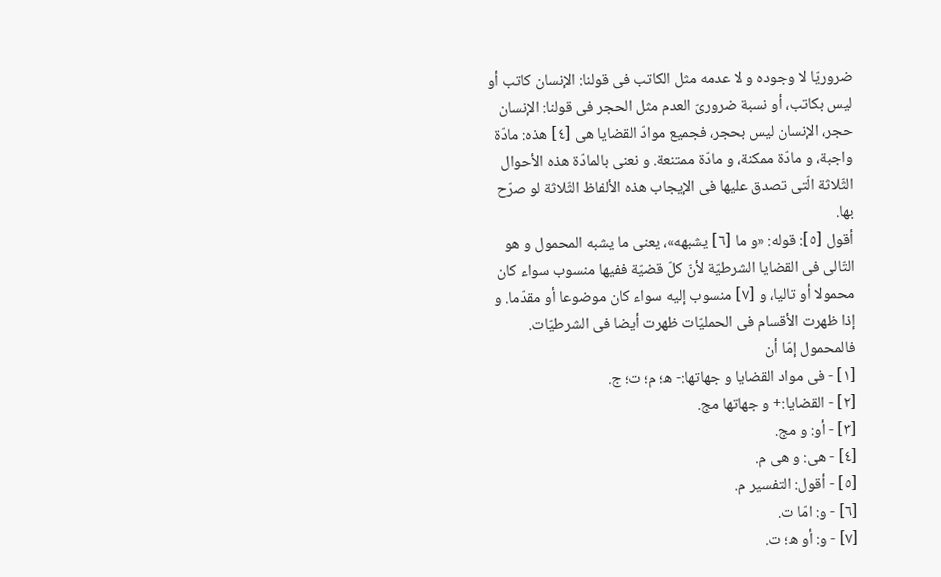ضروريّا لا وجوده و لا عدمه مثل الكاتب فى قولنا: الإنسان كاتب أو ليس بكاتب، أو نسبة ضرورىّ العدم مثل الحجر فى قولنا: الإنسان حجر، الإنسان ليس بحجر، فجميع موادّ القضايا هى [٤] هذه: مادّة واجبة، و مادّة ممكنة، و مادّة ممتنعة. و نعنى بالمادّة هذه الأحوال الثّلاثة الّتى تصدق عليها فى الإيجاب هذه الألفاظ الثّلاثة لو صرّح بها.
أقول [٥]: قوله: «و ما [٦] يشبهه»، يعنى ما يشبه المحمول و هو التّالى فى القضايا الشرطيّة لأنّ كلّ قضيّة ففيها منسوب سواء كان محمولا أو تاليا، و [٧] منسوب إليه سواء كان موضوعا أو مقدّما. و إذا ظهرت الأقسام فى الحمليّات ظهرت أيضا فى الشرطيّات. فالمحمول إمّا أن
[١] - فى مواد القضايا و جهاتها:- ه؛ م؛ ت؛ ج.
[٢] - القضايا:+ و جهاتها مج.
[٣] - أو: و مج.
[٤] - هى: و هى م.
[٥] - أقول: التفسير م.
[٦] - و: امّا ت.
[٧] - و: أو ه؛ ت.